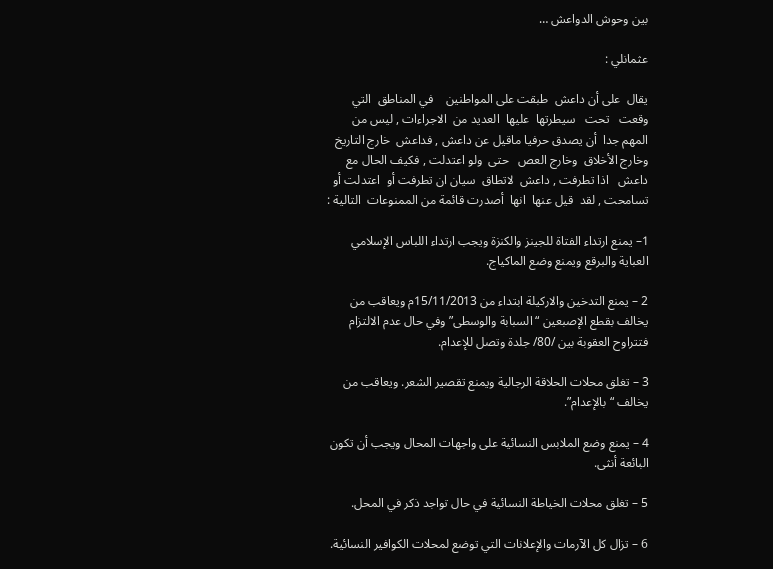بين وحوش الدواعش …

عثمانلي :

يقال  على أن داعش  طبقت على المواطنين    في المناطق  التي وقعت   تحت   سيطرتها  عليها  العديد من  الاجراءات , ليس من المهم جدا  أن يصدق حرفيا ماقيل عن داعش , فداعش  خارج التاريخ  وخارج الأخلاق  وخارج العص   حتى  ولو اعتدلت , فكيف الحال مع داعش   اذا تطرفت , داعش  لاتطاق  سيان ان تطرفت أو  اعتدلت أو تسامحت , لقد  قيل عنها  انها  أصدرت قائمة من الممنوعات  التالية :

1– يمنع ارتداء الفتاة للجينز والكنزة ويجب ارتداء اللباس الإسلامي العباية والبرقع ويمنع وضع الماكياج.

2 – يمنع التدخين والاركيلة ابتداء من 15/11/2013م ويعاقب من يخالف بقطع الإصبعين “السبابة والوسطى” وفي حال عدم الالتزام فتتراوح العقوبة بين /80/ جلدة وتصل للإعدام.

3 – تغلق محلات الحلاقة الرجالية ويمنع تقصير الشعر. ويعاقب من يخالف “بالإعدام”.

4 – يمنع وضع الملابس النسائية على واجهات المحال ويجب أن تكون البائعة أنثى.

5 – تغلق محلات الخياطة النسائية في حال تواجد ذكر في المحل.

6 – تزال كل الآرمات والإعلانات التي توضع لمحلات الكوافير النسائية.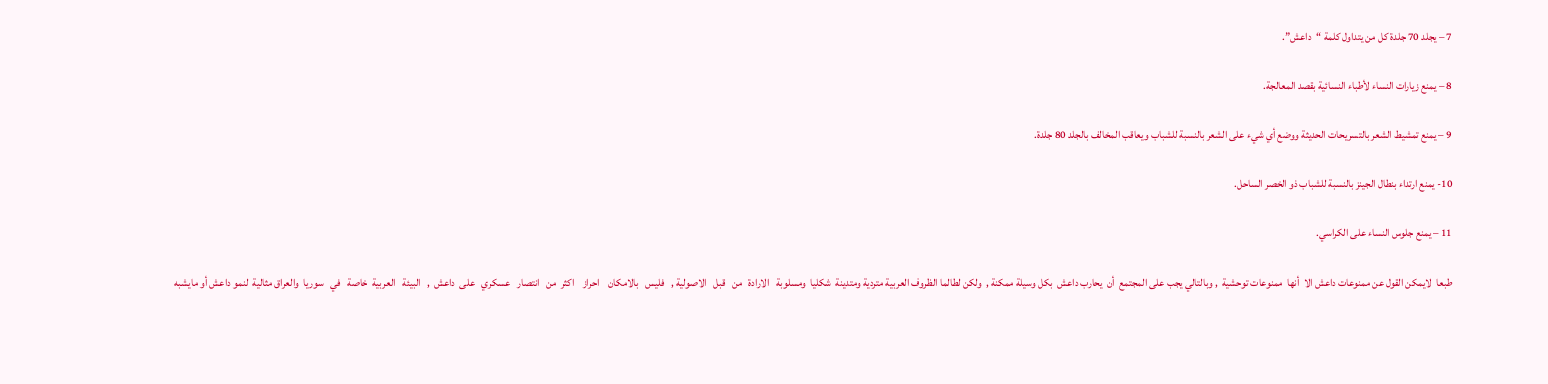7 – يجلد 70 جلدة كل من يتداول كلمة “داعش”.

8 – يمنع زيارات النساء لأطباء النسائية بقصد المعالجة.

9 – يمنع تمشيط الشعر بالتسريحات الحديثة ووضع أي شيء على الشعر بالنسبة للشباب ويعاقب المخالف بالجلد 80 جلدة.

10- يمنع ارتداء بنطال الجينز بالنسبة للشباب ذو الخصر الساحل.

11 – يمنع جلوس النساء على الكراسي.

طبعا  لايمكن القول عن ممنوعات داعش الا  أنها  ممنوعات توحشية  , وبالتالي يجب على المجتمع  أن  يحارب داعش  بكل وسيلة ممكنة ,  ولكن لطالما الظروف العربية متردية ومتدينة  شكليا  ومسلوبة   الارادة   من   قبل   الاصولية ,   فليس   بالامكان    احراز    اكثر  من   انتصار   عسكري   على  داعش  ,   البيئة   العربية  خاصة   في   سوريا  والعراق مثالية  لنمو داعش أو مايشبه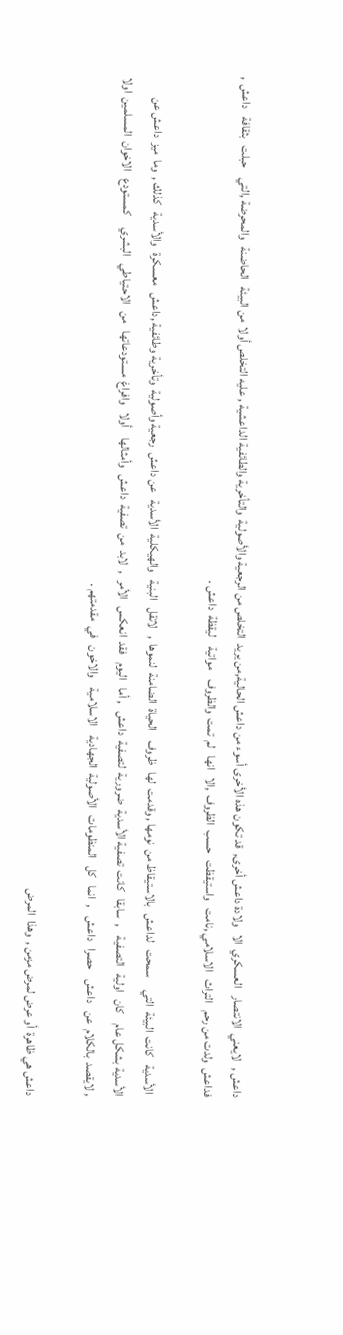داعش ,   لايعني  الانتصار   العسكري  الا   ولادة داعش أخرى,  قد تكون هذه الأخرى أسوء من داعش الحالية,من يريد  التخلص من الرجعية والأصولية  والتأخرية والطائفية الداعشية , عليه التخلص أولا  من البيئة   الحاضنة   والمحرضة ,التي    حبلت   بثقافة   داعش  , فداعش  ولدت من رحم   التراث   الاسلامي ,نامت   واستيقظت   حسب  الظروف  ,الا   انها   لم  تمت  والظروف    مواتية    ليقظة  داعش .

 الأسدية   كانت  البيئة  التي     سمحت   لداعش   بالاستيقاظ من  نومها , وقدمت  لها   ظروف    الحياة  الضامنة  لنموها  ,   لاتقل   البنية   والهيكلية  الأسدية   عن داعش  رجعية وأصولية  وتأخرية وطائفية ,داعش   معسكرة   والأسدية   كذلك ,  وما  ميز  داعش عن الأسدية بشكل عام    كان   اولية   التصفية    ,  سابقا   كانت  تصفية الأسدية  ضرورية  لتصفية  داعش   , أما   اليوم   فقد  انعكس   الأمر   ,  لابد  من  تصفية  داعش   وأمثالها    أولا   وافراغ  مستودعاتها   من   الاحتياطي   البشري     كمستودع   الاخوان  المسلمين  اولا   , لايقصد  بالكلام  عن   داعش    حصرا   داعش    ,  انما   كل   المنظومات   الأصولية  الجهادية    الاسلامية    والاخون   في  مقدمتهم .

داعش هي ظاهرة  أو عرض لمرض مزمن ,  وهذا  المرض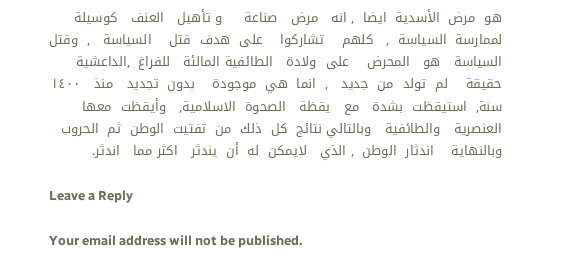هو  مرض  الأسدية  ايضا  , انه   مرض   صناعة     و تأهيل   العنف   كوسيلة  لممارسة  السياسة  ,   كلهم    تشاركوا    على  هدف  قتل    السياسة   ,  وقتل   السياسة   هو   المحرض    على  ولادة   الطائفية المالئة   للفراغ  ,الداعشية   حقيقة    لم  تولد  من  جديد   ,  انما  هي  موجودة    بدون  تجديد   منذ   ١٤٠٠   سنة,  استيقظت  بشدة   مع   يقظة   الصحوة  الاسلامية,   وأيقظت  معها   العنصرية   والطائفية   وبالتالي نتائج  كل  ذلك  من  تفتيت  الوطن  ثم  الحروب  وبالنهاية    اندثار  الوطن  , الذي   لايمكن  له  أن  يندثر   اكثر مما   اندثر.

Leave a Reply

Your email address will not be published.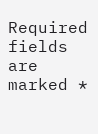Required fields are marked *